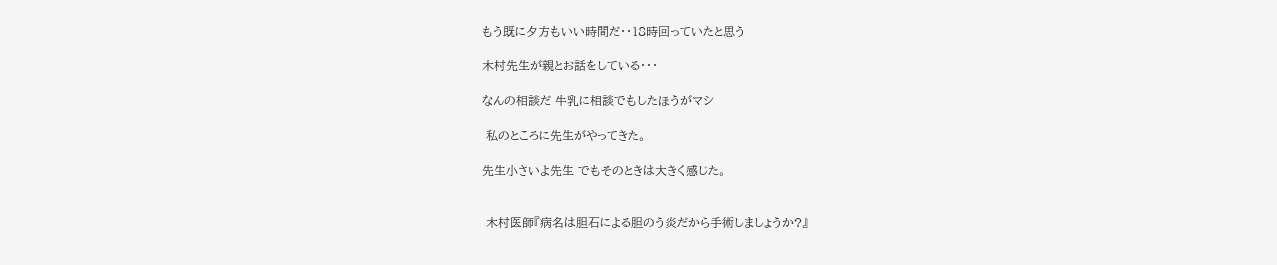もう既に夕方もいい時間だ・・18時回っていたと思う

木村先生が親とお話をしている・・・

なんの相談だ 牛乳に相談でもしたほうがマシ

 私のところに先生がやってきた。

先生小さいよ先生 でもそのときは大きく感じた。


 木村医師『病名は胆石による胆のう炎だから手術しましょうか?』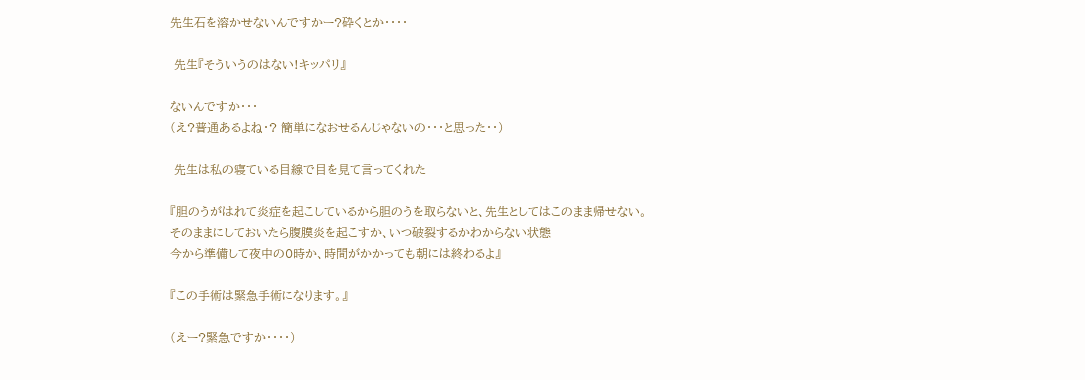先生石を溶かせないんですかー?砕くとか・・・・

 先生『そういうのはない!キッパリ』

ないんですか・・・
(え?普通あるよね・? 簡単になおせるんじゃないの・・・と思った・・)

 先生は私の寝ている目線で目を見て言ってくれた

『胆のうがはれて炎症を起こしているから胆のうを取らないと、先生としてはこのまま帰せない。
そのままにしておいたら腹膜炎を起こすか、いつ破裂するかわからない状態
今から準備して夜中の0時か、時間がかかっても朝には終わるよ』

『この手術は緊急手術になります。』

(えー?緊急ですか・・・・)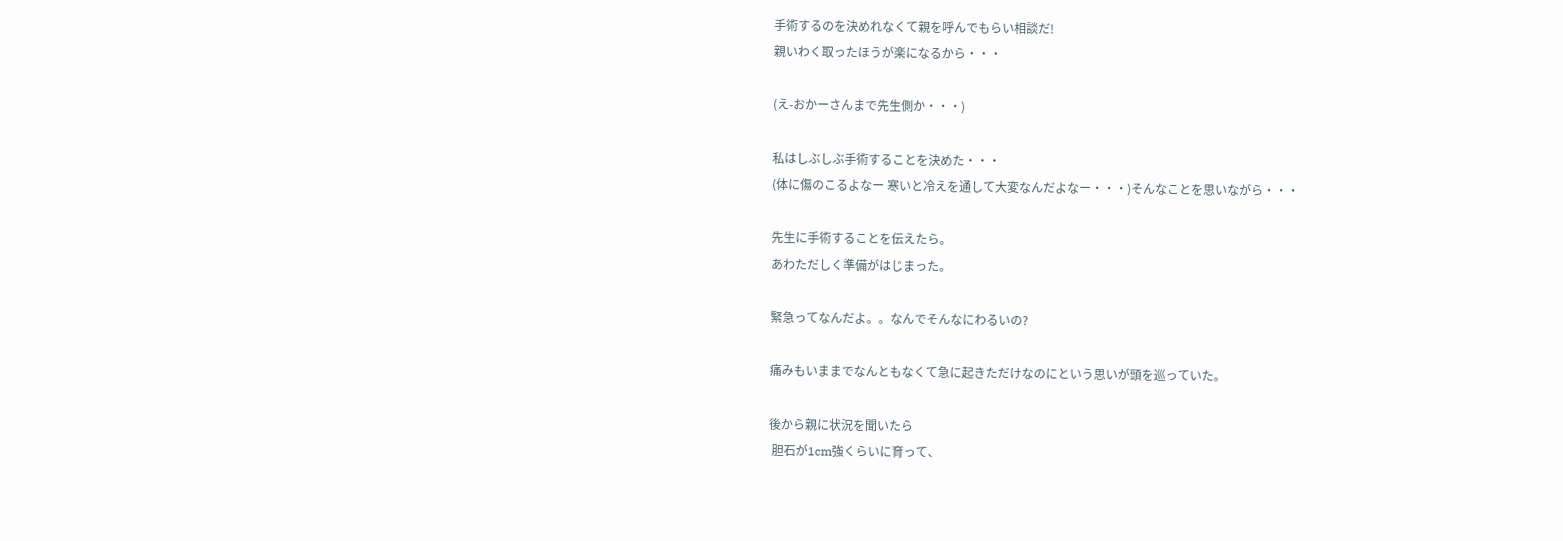手術するのを決めれなくて親を呼んでもらい相談だ!
親いわく取ったほうが楽になるから・・・

(え-おかーさんまで先生側か・・・)

私はしぶしぶ手術することを決めた・・・
(体に傷のこるよなー 寒いと冷えを通して大変なんだよなー・・・)そんなことを思いながら・・・

先生に手術することを伝えたら。
あわただしく準備がはじまった。

緊急ってなんだよ。。なんでそんなにわるいの?

痛みもいままでなんともなくて急に起きただけなのにという思いが頭を巡っていた。

後から親に状況を聞いたら
 胆石が1cm強くらいに育って、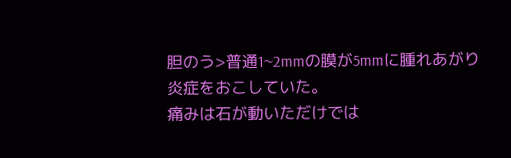胆のう>普通1~2mmの膜が5mmに腫れあがり炎症をおこしていた。
痛みは石が動いただけでは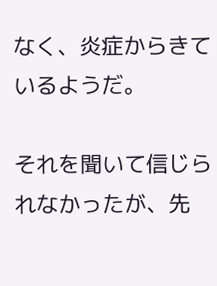なく、炎症からきているようだ。

それを聞いて信じられなかったが、先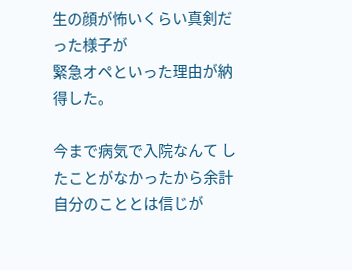生の顔が怖いくらい真剣だった様子が
緊急オペといった理由が納得した。

今まで病気で入院なんて したことがなかったから余計自分のこととは信じが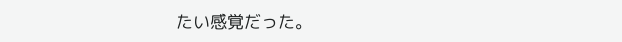たい感覚だった。